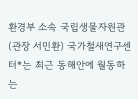환경부 소속 국립생물자원관(관장 서민환) 국가철새연구센터*는 최근 동해안에 월동하는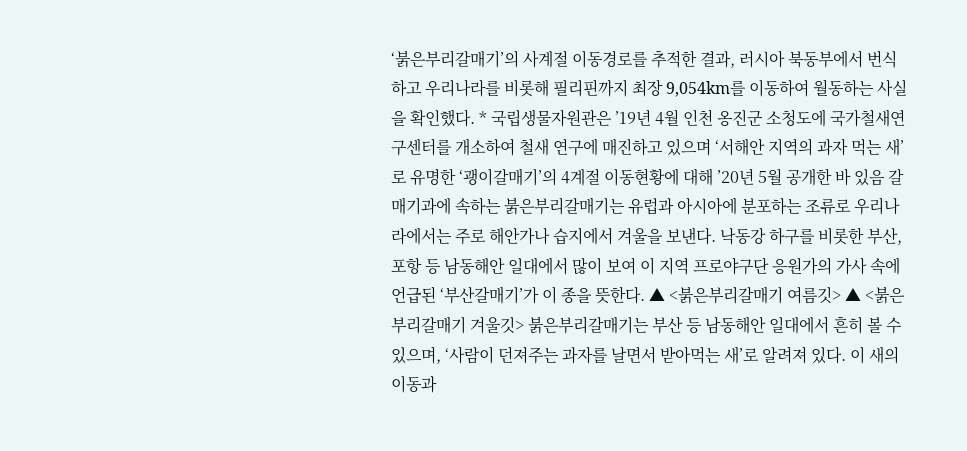‘붉은부리갈매기’의 사계절 이동경로를 추적한 결과, 러시아 북동부에서 번식하고 우리나라를 비롯해 필리핀까지 최장 9,054km를 이동하여 월동하는 사실을 확인했다. * 국립생물자원관은 ’19년 4월 인천 옹진군 소청도에 국가철새연구센터를 개소하여 철새 연구에 매진하고 있으며 ‘서해안 지역의 과자 먹는 새’로 유명한 ‘괭이갈매기’의 4계절 이동현황에 대해 ’20년 5월 공개한 바 있음 갈매기과에 속하는 붉은부리갈매기는 유럽과 아시아에 분포하는 조류로 우리나라에서는 주로 해안가나 습지에서 겨울을 보낸다. 낙동강 하구를 비롯한 부산, 포항 등 남동해안 일대에서 많이 보여 이 지역 프로야구단 응원가의 가사 속에 언급된 ‘부산갈매기’가 이 종을 뜻한다. ▲ <붉은부리갈매기 여름깃> ▲ <붉은부리갈매기 겨울깃> 붉은부리갈매기는 부산 등 남동해안 일대에서 흔히 볼 수 있으며, ‘사람이 던져주는 과자를 날면서 받아먹는 새’로 알려져 있다. 이 새의 이동과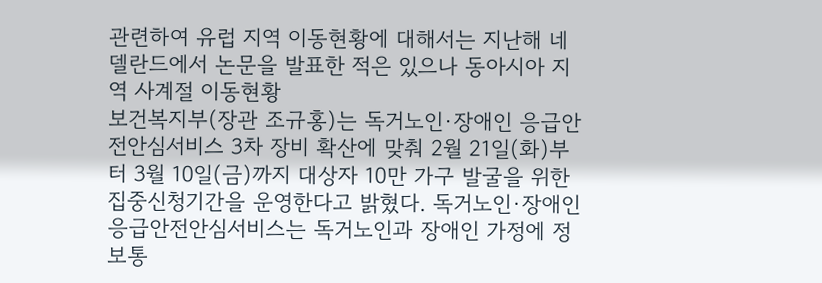관련하여 유럽 지역 이동현황에 대해서는 지난해 네델란드에서 논문을 발표한 적은 있으나 동아시아 지역 사계절 이동현황
보건복지부(장관 조규홍)는 독거노인·장애인 응급안전안심서비스 3차 장비 확산에 맞춰 2월 21일(화)부터 3월 10일(금)까지 대상자 10만 가구 발굴을 위한 집중신청기간을 운영한다고 밝혔다. 독거노인·장애인 응급안전안심서비스는 독거노인과 장애인 가정에 정보통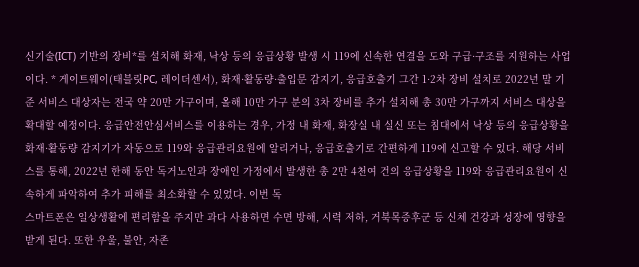신기술(ICT) 기반의 장비*를 설치해 화재, 낙상 등의 응급상황 발생 시 119에 신속한 연결을 도와 구급·구조를 지원하는 사업이다. * 게이트웨이(태블릿PC, 레이더센서), 화재·활동량·출입문 감지기, 응급호출기 그간 1·2차 장비 설치로 2022년 말 기준 서비스 대상자는 전국 약 20만 가구이며, 올해 10만 가구 분의 3차 장비를 추가 설치해 총 30만 가구까지 서비스 대상을 확대할 예정이다. 응급안전안심서비스를 이용하는 경우, 가정 내 화재, 화장실 내 실신 또는 침대에서 낙상 등의 응급상황을 화재·활동량 감지기가 자동으로 119와 응급관리요원에 알리거나, 응급호출기로 간편하게 119에 신고할 수 있다. 해당 서비스를 통해, 2022년 한해 동안 독거노인과 장애인 가정에서 발생한 총 2만 4천여 건의 응급상황을 119와 응급관리요원이 신속하게 파악하여 추가 피해를 최소화할 수 있었다. 이번 독
스마트폰은 일상생활에 편리함을 주지만 과다 사용하면 수면 방해, 시력 저하, 거북목증후군 등 신체 건강과 성장에 영향을 받게 된다. 또한 우울, 불안, 자존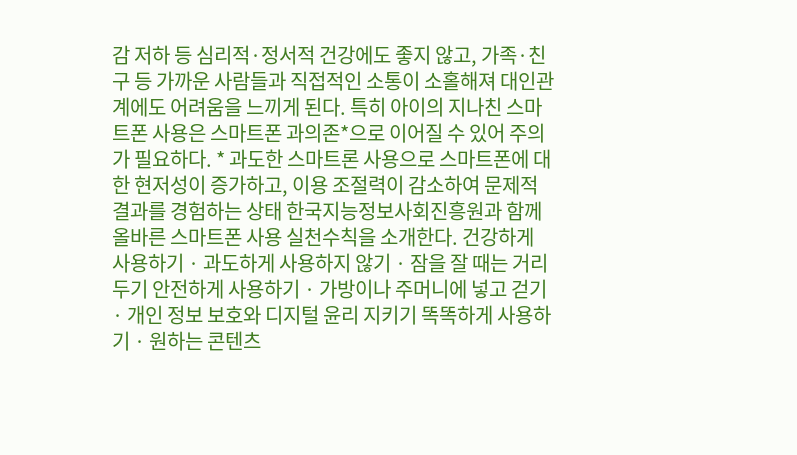감 저하 등 심리적·정서적 건강에도 좋지 않고, 가족·친구 등 가까운 사람들과 직접적인 소통이 소홀해져 대인관계에도 어려움을 느끼게 된다. 특히 아이의 지나친 스마트폰 사용은 스마트폰 과의존*으로 이어질 수 있어 주의가 필요하다. * 과도한 스마트론 사용으로 스마트폰에 대한 현저성이 증가하고, 이용 조절력이 감소하여 문제적 결과를 경험하는 상태 한국지능정보사회진흥원과 함께 올바른 스마트폰 사용 실천수칙을 소개한다. 건강하게 사용하기 · 과도하게 사용하지 않기 · 잠을 잘 때는 거리 두기 안전하게 사용하기 · 가방이나 주머니에 넣고 걷기 · 개인 정보 보호와 디지털 윤리 지키기 똑똑하게 사용하기 · 원하는 콘텐츠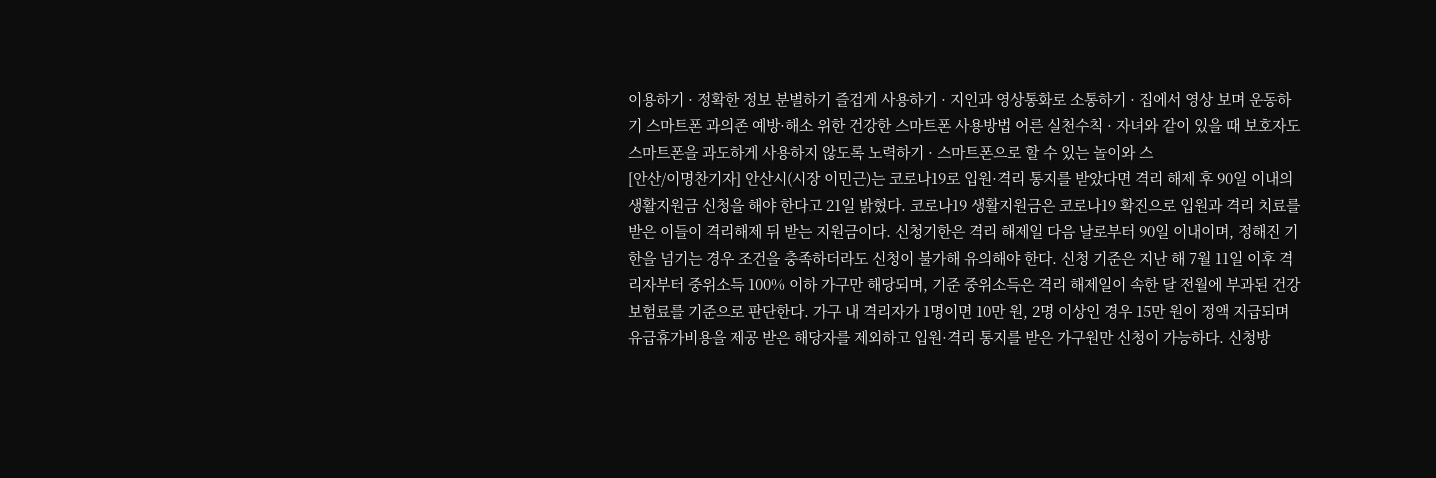이용하기 · 정확한 정보 분별하기 즐겁게 사용하기 · 지인과 영상통화로 소통하기 · 집에서 영상 보며 운동하기 스마트폰 과의존 예방·해소 위한 건강한 스마트폰 사용방법 어른 실천수칙 · 자녀와 같이 있을 때 보호자도 스마트폰을 과도하게 사용하지 않도록 노력하기 · 스마트폰으로 할 수 있는 놀이와 스
[안산/이명찬기자] 안산시(시장 이민근)는 코로나19로 입원·격리 통지를 받았다면 격리 해제 후 90일 이내의 생활지원금 신청을 해야 한다고 21일 밝혔다. 코로나19 생활지원금은 코로나19 확진으로 입원과 격리 치료를 받은 이들이 격리해제 뒤 받는 지원금이다. 신청기한은 격리 해제일 다음 날로부터 90일 이내이며, 정해진 기한을 넘기는 경우 조건을 충족하더라도 신청이 불가해 유의해야 한다. 신청 기준은 지난 해 7월 11일 이후 격리자부터 중위소득 100% 이하 가구만 해당되며, 기준 중위소득은 격리 해제일이 속한 달 전월에 부과된 건강보험료를 기준으로 판단한다. 가구 내 격리자가 1명이면 10만 원, 2명 이상인 경우 15만 원이 정액 지급되며 유급휴가비용을 제공 받은 해당자를 제외하고 입원·격리 통지를 받은 가구원만 신청이 가능하다. 신청방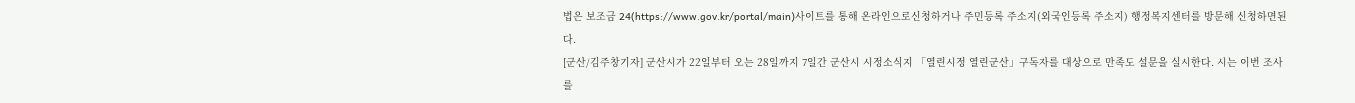법은 보조금 24(https://www.gov.kr/portal/main)사이트를 통해 온라인으로신청하거나 주민등록 주소지(외국인등록 주소지) 행정복지센터를 방문해 신청하면된다.
[군산/김주창기자] 군산시가 22일부터 오는 28일까지 7일간 군산시 시정소식지 「열린시정 열린군산」구독자를 대상으로 만족도 설문을 실시한다. 시는 이번 조사를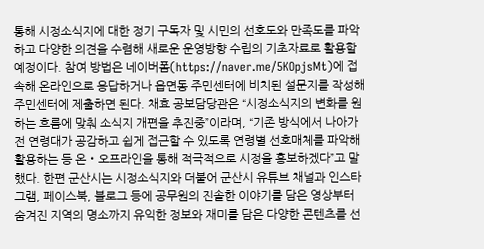통해 시정소식지에 대한 정기 구독자 및 시민의 선호도와 만족도를 파악하고 다양한 의견을 수렴해 새로운 운영방향 수립의 기초자료로 활용할 예정이다. 참여 방법은 네이버폼(https://naver.me/5KOpjsMt)에 접속해 온라인으로 응답하거나 읍면동 주민센터에 비치된 설문지를 작성해 주민센터에 제출하면 된다. 채효 공보담당관은 “시정소식지의 변화를 원하는 흐름에 맞춰 소식지 개편을 추진중”이라며, “기존 방식에서 나아가 전 연령대가 공감하고 쉽게 접근할 수 있도록 연령별 선호매체를 파악해 활용하는 등 온‧오프라인을 통해 적극적으로 시정을 홍보하겠다”고 말했다. 한편 군산시는 시정소식지와 더불어 군산시 유튜브 채널과 인스타그램, 페이스북, 블로그 등에 공무원의 진솔한 이야기를 담은 영상부터 숨겨진 지역의 명소까지 유익한 정보와 재미를 담은 다양한 콘텐츠를 선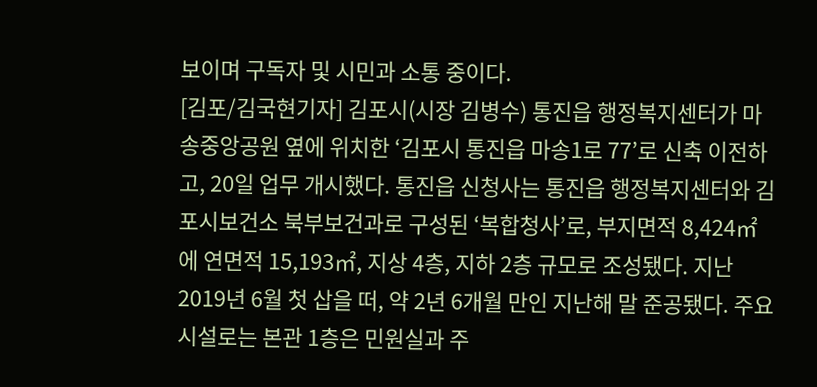보이며 구독자 및 시민과 소통 중이다.
[김포/김국현기자] 김포시(시장 김병수) 통진읍 행정복지센터가 마송중앙공원 옆에 위치한 ‘김포시 통진읍 마송1로 77’로 신축 이전하고, 20일 업무 개시했다. 통진읍 신청사는 통진읍 행정복지센터와 김포시보건소 북부보건과로 구성된 ‘복합청사’로, 부지면적 8,424㎡에 연면적 15,193㎡, 지상 4층, 지하 2층 규모로 조성됐다. 지난 2019년 6월 첫 삽을 떠, 약 2년 6개월 만인 지난해 말 준공됐다. 주요 시설로는 본관 1층은 민원실과 주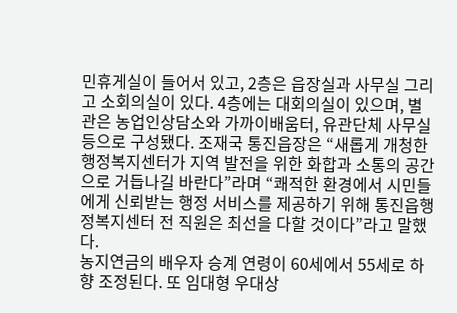민휴게실이 들어서 있고, 2층은 읍장실과 사무실 그리고 소회의실이 있다. 4층에는 대회의실이 있으며, 별관은 농업인상담소와 가까이배움터, 유관단체 사무실 등으로 구성됐다. 조재국 통진읍장은 “새롭게 개청한 행정복지센터가 지역 발전을 위한 화합과 소통의 공간으로 거듭나길 바란다”라며 “쾌적한 환경에서 시민들에게 신뢰받는 행정 서비스를 제공하기 위해 통진읍행정복지센터 전 직원은 최선을 다할 것이다”라고 말했다.
농지연금의 배우자 승계 연령이 60세에서 55세로 하향 조정된다. 또 임대형 우대상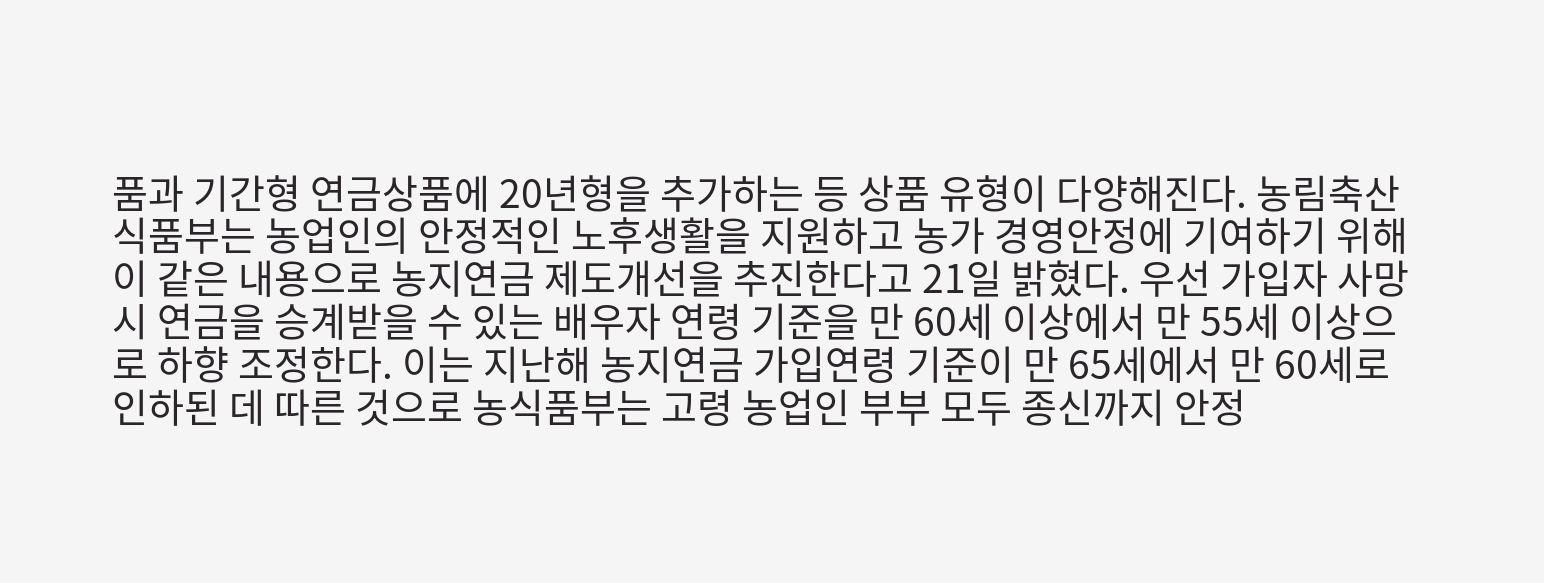품과 기간형 연금상품에 20년형을 추가하는 등 상품 유형이 다양해진다. 농림축산식품부는 농업인의 안정적인 노후생활을 지원하고 농가 경영안정에 기여하기 위해 이 같은 내용으로 농지연금 제도개선을 추진한다고 21일 밝혔다. 우선 가입자 사망 시 연금을 승계받을 수 있는 배우자 연령 기준을 만 60세 이상에서 만 55세 이상으로 하향 조정한다. 이는 지난해 농지연금 가입연령 기준이 만 65세에서 만 60세로 인하된 데 따른 것으로 농식품부는 고령 농업인 부부 모두 종신까지 안정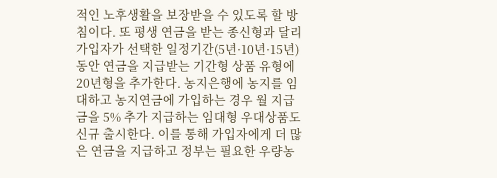적인 노후생활을 보장받을 수 있도록 할 방침이다. 또 평생 연금을 받는 종신형과 달리 가입자가 선택한 일정기간(5년·10년·15년) 동안 연금을 지급받는 기간형 상품 유형에 20년형을 추가한다. 농지은행에 농지를 임대하고 농지연금에 가입하는 경우 월 지급금을 5% 추가 지급하는 임대형 우대상품도 신규 출시한다. 이를 통해 가입자에게 더 많은 연금을 지급하고 정부는 필요한 우량농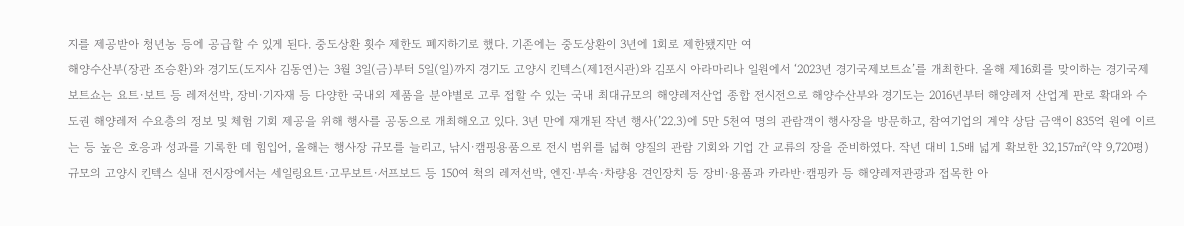지를 제공받아 청년농 등에 공급할 수 있게 된다. 중도상환 횟수 제한도 폐지하기로 했다. 기존에는 중도상환이 3년에 1회로 제한됐지만 여
해양수산부(장관 조승환)와 경기도(도지사 김동연)는 3월 3일(금)부터 5일(일)까지 경기도 고양시 킨텍스(제1전시관)와 김포시 아라마리나 일원에서 ‘2023년 경기국제보트쇼’를 개최한다. 올해 제16회를 맞이하는 경기국제보트쇼는 요트·보트 등 레저선박, 장비·기자재 등 다양한 국내외 제품을 분야별로 고루 접할 수 있는 국내 최대규모의 해양레저산업 종합 전시전으로 해양수산부와 경기도는 2016년부터 해양레저 산업계 판로 확대와 수도권 해양레저 수요층의 정보 및 체험 기회 제공을 위해 행사를 공동으로 개최해오고 있다. 3년 만에 재개된 작년 행사(’22.3)에 5만 5천여 명의 관람객이 행사장을 방문하고, 참여기업의 계약 상담 금액이 835억 원에 이르는 등 높은 호응과 성과를 기록한 데 힘입어, 올해는 행사장 규모를 늘리고, 낚시·캠핑용품으로 전시 범위를 넓혀 양질의 관람 기회와 기업 간 교류의 장을 준비하였다. 작년 대비 1.5배 넓게 확보한 32,157㎡(약 9,720평) 규모의 고양시 킨텍스 실내 전시장에서는 세일링요트·고무보트·서프보드 등 150여 척의 레저선박, 엔진·부속·차량용 견인장치 등 장비·용품과 카라반·캠핑카 등 해양레저관광과 접목한 아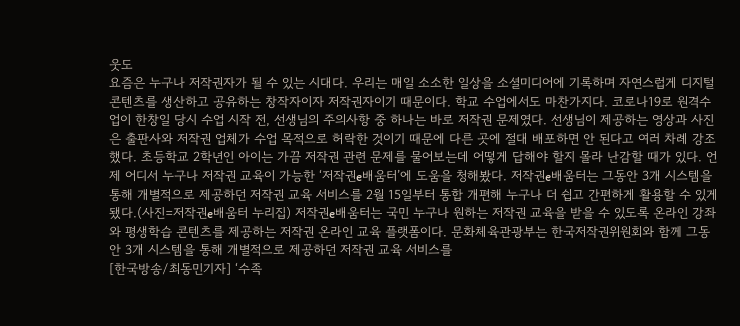웃도
요즘은 누구나 저작권자가 될 수 있는 시대다. 우리는 매일 소소한 일상을 소셜미디어에 기록하며 자연스럽게 디지털 콘텐츠를 생산하고 공유하는 창작자이자 저작권자이기 때문이다. 학교 수업에서도 마찬가지다. 코로나19로 원격수업이 한창일 당시 수업 시작 전, 선생님의 주의사항 중 하나는 바로 저작권 문제였다. 선생님이 제공하는 영상과 사진은 출판사와 저작권 업체가 수업 목적으로 허락한 것이기 때문에 다른 곳에 절대 배포하면 안 된다고 여러 차례 강조했다. 초등학교 2학년인 아이는 가끔 저작권 관련 문제를 물어보는데 어떻게 답해야 할지 몰라 난감할 때가 있다. 언제 어디서 누구나 저작권 교육이 가능한 ‘저작권e배움터’에 도움을 청해봤다. 저작권e배움터는 그동안 3개 시스템을 통해 개별적으로 제공하던 저작권 교육 서비스를 2월 15일부터 통합 개편해 누구나 더 쉽고 간편하게 활용할 수 있게 됐다.(사진=저작권e배움터 누리집) 저작권e배움터는 국민 누구나 원하는 저작권 교육을 받을 수 있도록 온라인 강좌와 평생학습 콘텐츠를 제공하는 저작권 온라인 교육 플랫폼이다. 문화체육관광부는 한국저작권위원회와 함께 그동안 3개 시스템을 통해 개별적으로 제공하던 저작권 교육 서비스를
[한국방송/최동민기자] ‘수족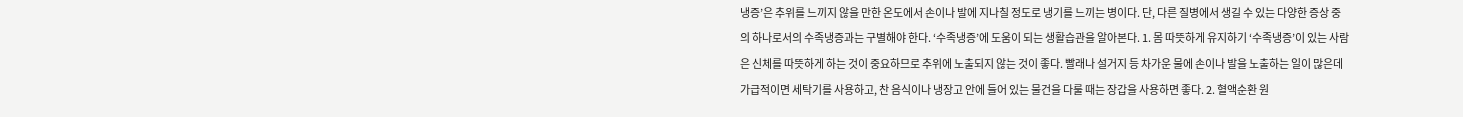냉증’은 추위를 느끼지 않을 만한 온도에서 손이나 발에 지나칠 정도로 냉기를 느끼는 병이다. 단, 다른 질병에서 생길 수 있는 다양한 증상 중의 하나로서의 수족냉증과는 구별해야 한다. ‘수족냉증’에 도움이 되는 생활습관을 알아본다. 1. 몸 따뜻하게 유지하기 ‘수족냉증’이 있는 사람은 신체를 따뜻하게 하는 것이 중요하므로 추위에 노출되지 않는 것이 좋다. 빨래나 설거지 등 차가운 물에 손이나 발을 노출하는 일이 많은데 가급적이면 세탁기를 사용하고, 찬 음식이나 냉장고 안에 들어 있는 물건을 다룰 때는 장갑을 사용하면 좋다. 2. 혈액순환 원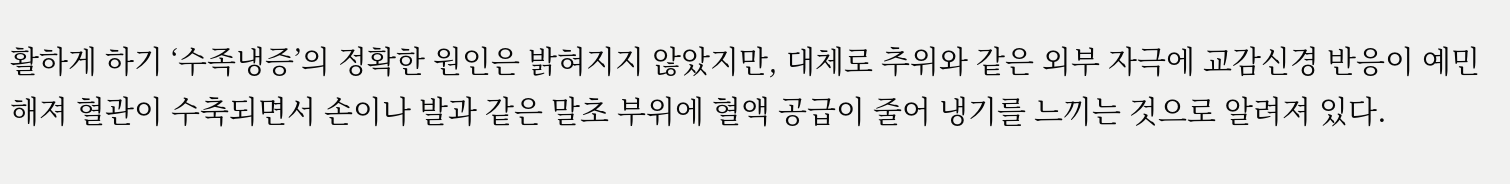활하게 하기 ‘수족냉증’의 정확한 원인은 밝혀지지 않았지만, 대체로 추위와 같은 외부 자극에 교감신경 반응이 예민해져 혈관이 수축되면서 손이나 발과 같은 말초 부위에 혈액 공급이 줄어 냉기를 느끼는 것으로 알려져 있다.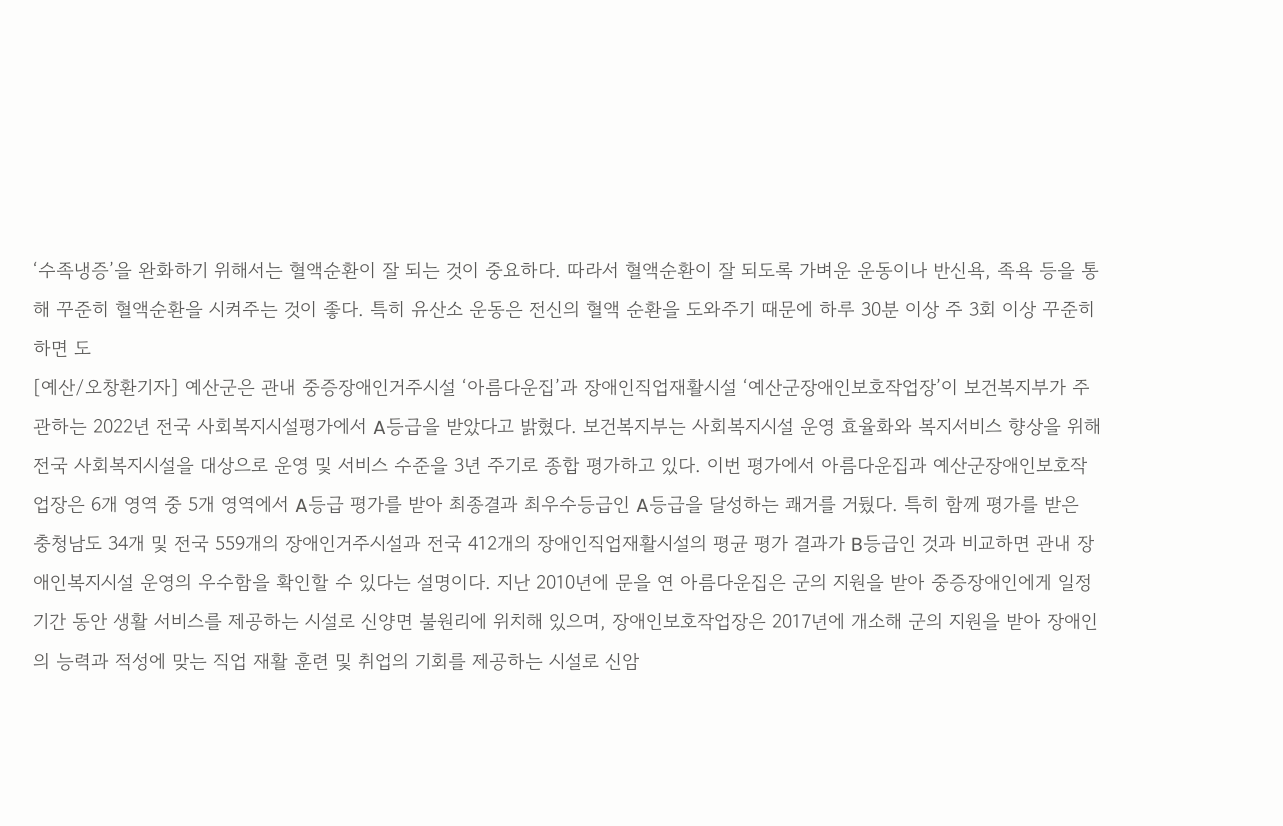‘수족냉증’을 완화하기 위해서는 혈액순환이 잘 되는 것이 중요하다. 따라서 혈액순환이 잘 되도록 가벼운 운동이나 반신욕, 족욕 등을 통해 꾸준히 혈액순환을 시켜주는 것이 좋다. 특히 유산소 운동은 전신의 혈액 순환을 도와주기 때문에 하루 30분 이상 주 3회 이상 꾸준히 하면 도
[예산/오창환기자] 예산군은 관내 중증장애인거주시설 ‘아름다운집’과 장애인직업재활시설 ‘예산군장애인보호작업장’이 보건복지부가 주관하는 2022년 전국 사회복지시설평가에서 A등급을 받았다고 밝혔다. 보건복지부는 사회복지시설 운영 효율화와 복지서비스 향상을 위해 전국 사회복지시설을 대상으로 운영 및 서비스 수준을 3년 주기로 종합 평가하고 있다. 이번 평가에서 아름다운집과 예산군장애인보호작업장은 6개 영역 중 5개 영역에서 A등급 평가를 받아 최종결과 최우수등급인 A등급을 달성하는 쾌거를 거뒀다. 특히 함께 평가를 받은 충청남도 34개 및 전국 559개의 장애인거주시설과 전국 412개의 장애인직업재활시설의 평균 평가 결과가 B등급인 것과 비교하면 관내 장애인복지시설 운영의 우수함을 확인할 수 있다는 설명이다. 지난 2010년에 문을 연 아름다운집은 군의 지원을 받아 중증장애인에게 일정기간 동안 생활 서비스를 제공하는 시설로 신양면 불원리에 위치해 있으며, 장애인보호작업장은 2017년에 개소해 군의 지원을 받아 장애인의 능력과 적성에 맞는 직업 재활 훈련 및 취업의 기회를 제공하는 시설로 신암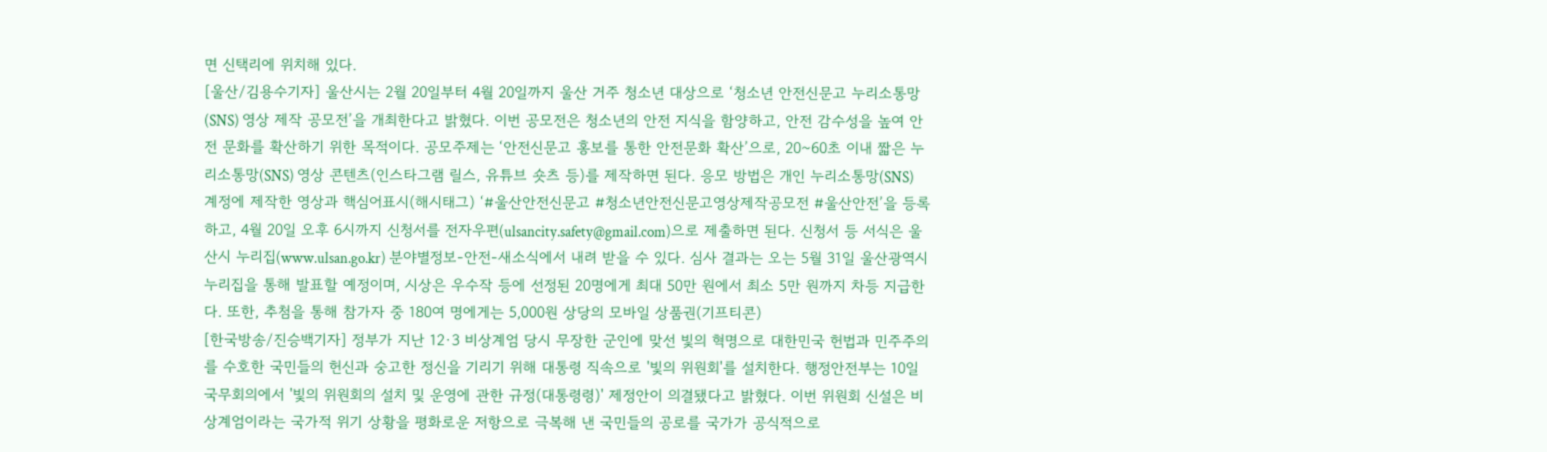면 신택리에 위치해 있다.
[울산/김용수기자] 울산시는 2월 20일부터 4월 20일까지 울산 거주 청소년 대상으로 ‘청소년 안전신문고 누리소통망(SNS) 영상 제작 공모전’을 개최한다고 밝혔다. 이번 공모전은 청소년의 안전 지식을 함양하고, 안전 감수성을 높여 안전 문화를 확산하기 위한 목적이다. 공모주제는 ‘안전신문고 홍보를 통한 안전문화 확산’으로, 20~60초 이내 짧은 누리소통망(SNS) 영상 콘텐츠(인스타그램 릴스, 유튜브 숏츠 등)를 제작하면 된다. 응모 방법은 개인 누리소통망(SNS) 계정에 제작한 영상과 핵심어표시(해시태그) ‘#울산안전신문고 #청소년안전신문고영상제작공모전 #울산안전’을 등록하고, 4월 20일 오후 6시까지 신청서를 전자우편(ulsancity.safety@gmail.com)으로 제출하면 된다. 신청서 등 서식은 울산시 누리집(www.ulsan.go.kr) 분야별정보-안전-새소식에서 내려 받을 수 있다. 심사 결과는 오는 5월 31일 울산광역시 누리집을 통해 발표할 예정이며, 시상은 우수작 등에 선정된 20명에게 최대 50만 원에서 최소 5만 원까지 차등 지급한다. 또한, 추첨을 통해 참가자 중 180여 명에게는 5,000원 상당의 모바일 상품권(기프티콘)
[한국방송/진승백기자] 정부가 지난 12·3 비상계엄 당시 무장한 군인에 맞선 빛의 혁명으로 대한민국 헌법과 민주주의를 수호한 국민들의 헌신과 숭고한 정신을 기리기 위해 대통령 직속으로 '빛의 위원회'를 설치한다. 행정안전부는 10일 국무회의에서 '빛의 위원회의 설치 및 운영에 관한 규정(대통령령)' 제정안이 의결됐다고 밝혔다. 이번 위원회 신설은 비상계엄이라는 국가적 위기 상황을 평화로운 저항으로 극복해 낸 국민들의 공로를 국가가 공식적으로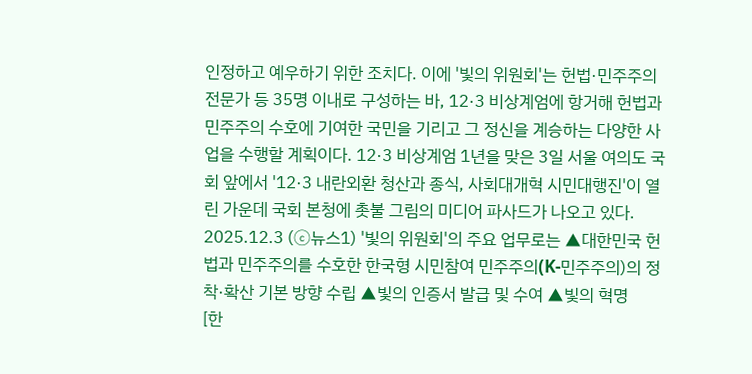인정하고 예우하기 위한 조치다. 이에 '빛의 위원회'는 헌법·민주주의 전문가 등 35명 이내로 구성하는 바, 12·3 비상계엄에 항거해 헌법과 민주주의 수호에 기여한 국민을 기리고 그 정신을 계승하는 다양한 사업을 수행할 계획이다. 12·3 비상계엄 1년을 맞은 3일 서울 여의도 국회 앞에서 '12·3 내란외환 청산과 종식, 사회대개혁 시민대행진'이 열린 가운데 국회 본청에 촛불 그림의 미디어 파사드가 나오고 있다. 2025.12.3 (ⓒ뉴스1) '빛의 위원회'의 주요 업무로는 ▲대한민국 헌법과 민주주의를 수호한 한국형 시민참여 민주주의(K-민주주의)의 정착·확산 기본 방향 수립 ▲빛의 인증서 발급 및 수여 ▲빛의 혁명
[한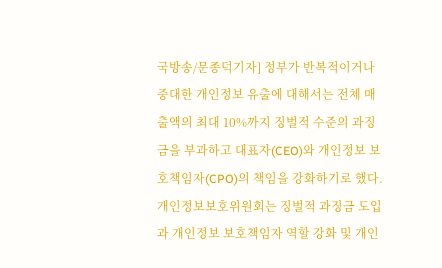국방송/문종덕기자] 정부가 반복적이거나 중대한 개인정보 유출에 대해서는 전체 매출액의 최대 10%까지 징벌적 수준의 과징금을 부과하고 대표자(CEO)와 개인정보 보호책임자(CPO)의 책임을 강화하기로 했다. 개인정보보호위원회는 징벌적 과징금 도입과 개인정보 보호책임자 역할 강화 및 개인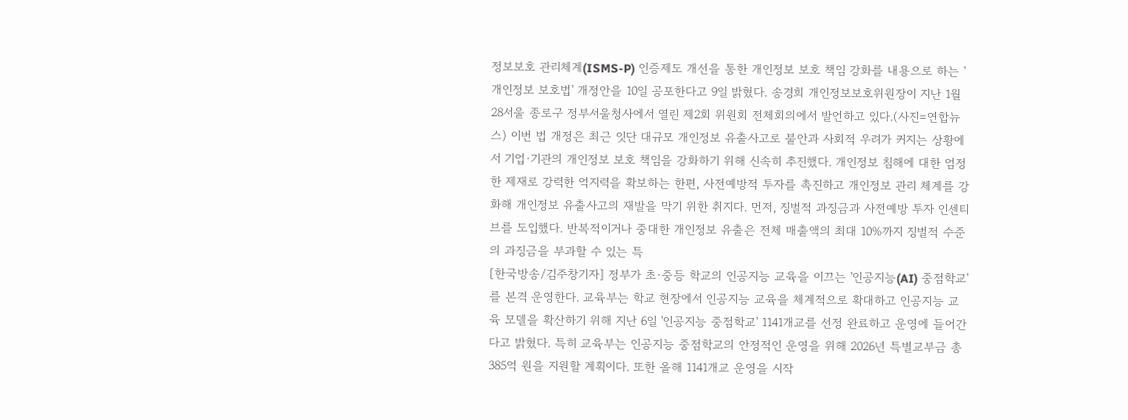정보보호 관리체계(ISMS-P) 인증제도 개선을 통한 개인정보 보호 책임 강화를 내용으로 하는 '개인정보 보호법' 개정안을 10일 공포한다고 9일 밝혔다. 송경희 개인정보보호위원장이 지난 1월 28서울 종로구 정부서울청사에서 열린 제2회 위원회 전체회의에서 발언하고 있다.(사진=연합뉴스) 이번 법 개정은 최근 잇단 대규모 개인정보 유출사고로 불안과 사회적 우려가 커지는 상황에서 기업·기관의 개인정보 보호 책임을 강화하기 위해 신속히 추진했다. 개인정보 침해에 대한 엄정한 제재로 강력한 억지력을 확보하는 한편, 사전예방적 투자를 촉진하고 개인정보 관리 체계를 강화해 개인정보 유출사고의 재발을 막기 위한 취지다. 먼저, 징벌적 과징금과 사전예방 투자 인센티브를 도입했다. 반복적이거나 중대한 개인정보 유출은 전체 매출액의 최대 10%까지 징벌적 수준의 과징금을 부과할 수 있는 특
[한국방송/김주창기자] 정부가 초·중등 학교의 인공지능 교육을 이끄는 '인공지능(AI) 중점학교'를 본격 운영한다. 교육부는 학교 현장에서 인공지능 교육을 체계적으로 확대하고 인공지능 교육 모델을 확산하기 위해 지난 6일 '인공지능 중점학교' 1141개교를 선정 완료하고 운영에 들어간다고 밝혔다. 특히 교육부는 인공지능 중점학교의 안정적인 운영을 위해 2026년 특별교부금 총 385억 원을 지원할 계획이다. 또한 올해 1141개교 운영을 시작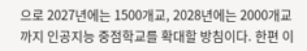으로 2027년에는 1500개교, 2028년에는 2000개교까지 인공지능 중점학교를 확대할 방침이다. 한편 이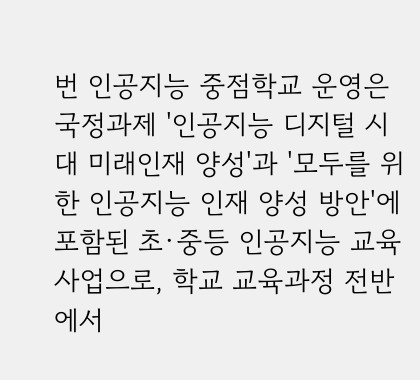번 인공지능 중점학교 운영은 국정과제 '인공지능 디지털 시대 미래인재 양성'과 '모두를 위한 인공지능 인재 양성 방안'에 포함된 초·중등 인공지능 교육 사업으로, 학교 교육과정 전반에서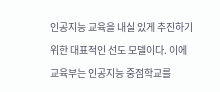인공지능 교육을 내실 있게 추진하기 위한 대표적인 선도 모델이다. 이에 교육부는 인공지능 중점학교를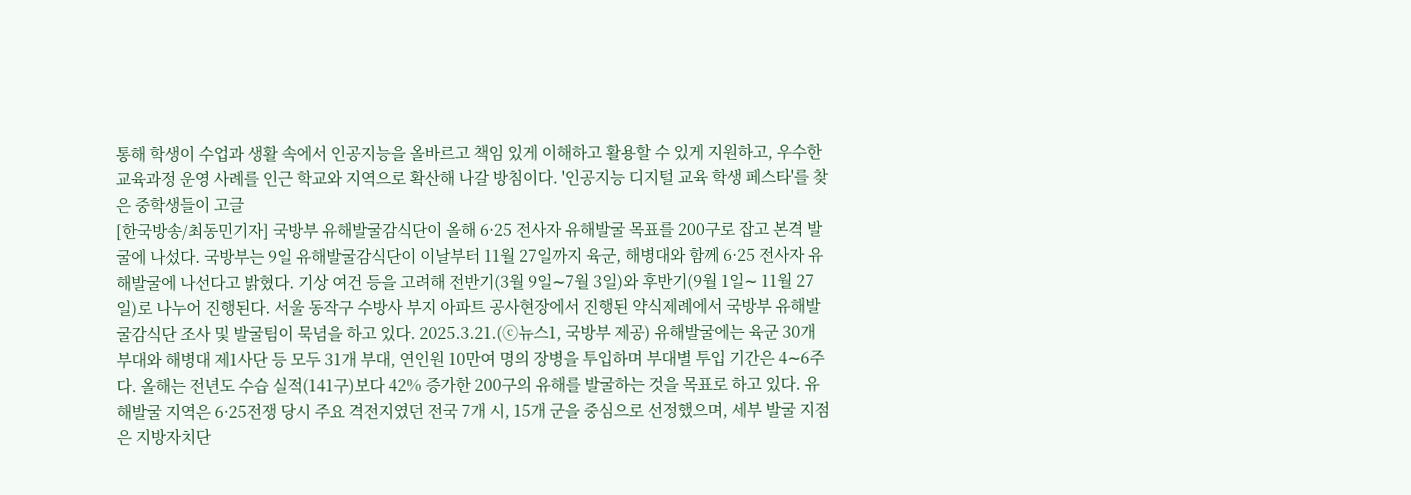통해 학생이 수업과 생활 속에서 인공지능을 올바르고 책임 있게 이해하고 활용할 수 있게 지원하고, 우수한 교육과정 운영 사례를 인근 학교와 지역으로 확산해 나갈 방침이다. '인공지능 디지털 교육 학생 페스타'를 찾은 중학생들이 고글
[한국방송/최동민기자] 국방부 유해발굴감식단이 올해 6·25 전사자 유해발굴 목표를 200구로 잡고 본격 발굴에 나섰다. 국방부는 9일 유해발굴감식단이 이날부터 11월 27일까지 육군, 해병대와 함께 6·25 전사자 유해발굴에 나선다고 밝혔다. 기상 여건 등을 고려해 전반기(3월 9일∼7월 3일)와 후반기(9월 1일∼ 11월 27일)로 나누어 진행된다. 서울 동작구 수방사 부지 아파트 공사현장에서 진행된 약식제례에서 국방부 유해발굴감식단 조사 및 발굴팀이 묵념을 하고 있다. 2025.3.21.(ⓒ뉴스1, 국방부 제공) 유해발굴에는 육군 30개 부대와 해병대 제1사단 등 모두 31개 부대, 연인원 10만여 명의 장병을 투입하며 부대별 투입 기간은 4∼6주다. 올해는 전년도 수습 실적(141구)보다 42% 증가한 200구의 유해를 발굴하는 것을 목표로 하고 있다. 유해발굴 지역은 6·25전쟁 당시 주요 격전지였던 전국 7개 시, 15개 군을 중심으로 선정했으며, 세부 발굴 지점은 지방자치단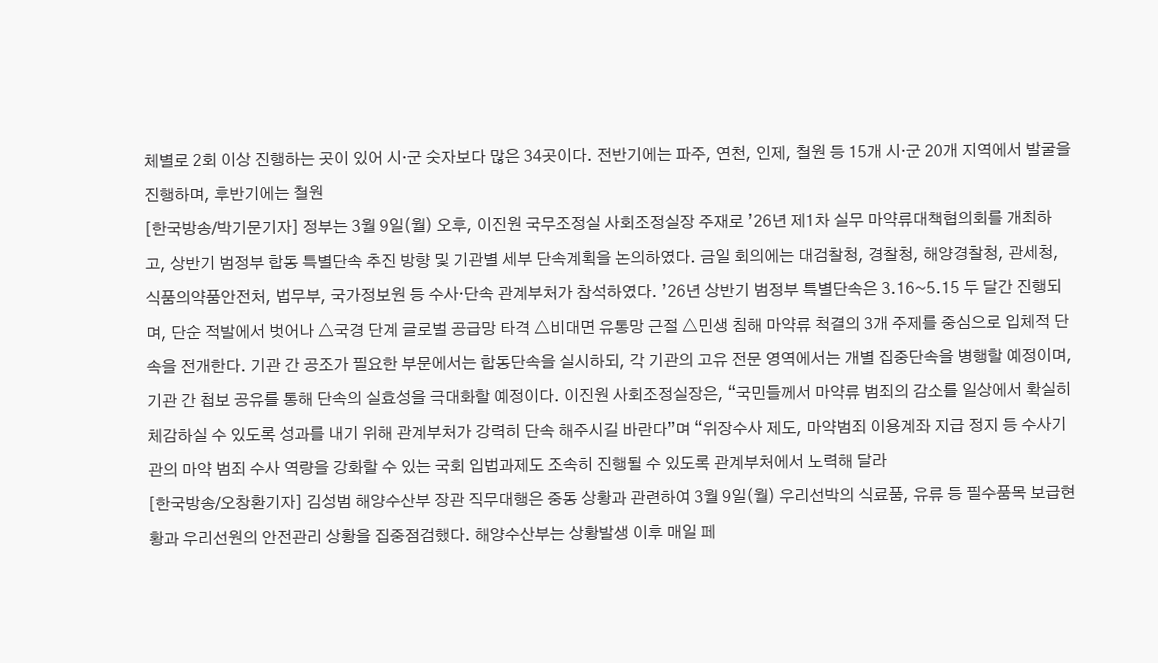체별로 2회 이상 진행하는 곳이 있어 시·군 숫자보다 많은 34곳이다. 전반기에는 파주, 연천, 인제, 철원 등 15개 시·군 20개 지역에서 발굴을 진행하며, 후반기에는 철원
[한국방송/박기문기자] 정부는 3월 9일(월) 오후, 이진원 국무조정실 사회조정실장 주재로 ’26년 제1차 실무 마약류대책협의회를 개최하고, 상반기 범정부 합동 특별단속 추진 방향 및 기관별 세부 단속계획을 논의하였다. 금일 회의에는 대검찰청, 경찰청, 해양경찰청, 관세청, 식품의약품안전처, 법무부, 국가정보원 등 수사·단속 관계부처가 참석하였다. ’26년 상반기 범정부 특별단속은 3.16~5.15 두 달간 진행되며, 단순 적발에서 벗어나 △국경 단계 글로벌 공급망 타격 △비대면 유통망 근절 △민생 침해 마약류 척결의 3개 주제를 중심으로 입체적 단속을 전개한다. 기관 간 공조가 필요한 부문에서는 합동단속을 실시하되, 각 기관의 고유 전문 영역에서는 개별 집중단속을 병행할 예정이며, 기관 간 첩보 공유를 통해 단속의 실효성을 극대화할 예정이다. 이진원 사회조정실장은, “국민들께서 마약류 범죄의 감소를 일상에서 확실히 체감하실 수 있도록 성과를 내기 위해 관계부처가 강력히 단속 해주시길 바란다”며 “위장수사 제도, 마약범죄 이용계좌 지급 정지 등 수사기관의 마약 범죄 수사 역량을 강화할 수 있는 국회 입법과제도 조속히 진행될 수 있도록 관계부처에서 노력해 달라
[한국방송/오창환기자] 김성범 해양수산부 장관 직무대행은 중동 상황과 관련하여 3월 9일(월) 우리선박의 식료품, 유류 등 필수품목 보급현황과 우리선원의 안전관리 상황을 집중점검했다. 해양수산부는 상황발생 이후 매일 페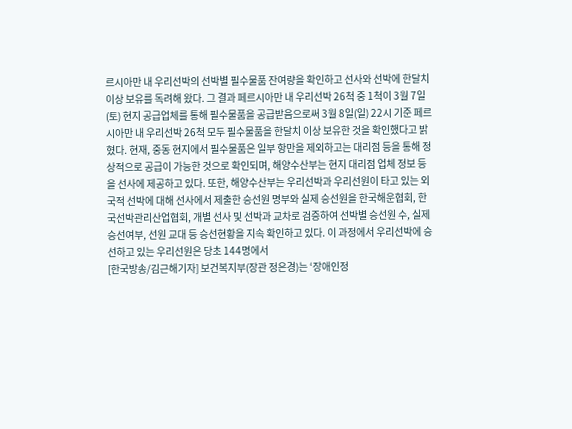르시아만 내 우리선박의 선박별 필수물품 잔여량을 확인하고 선사와 선박에 한달치 이상 보유를 독려해 왔다. 그 결과 페르시아만 내 우리선박 26척 중 1척이 3월 7일(토) 현지 공급업체를 통해 필수물품을 공급받음으로써 3월 8일(일) 22시 기준 페르시아만 내 우리선박 26척 모두 필수물품을 한달치 이상 보유한 것을 확인했다고 밝혔다. 현재, 중동 현지에서 필수물품은 일부 항만을 제외하고는 대리점 등을 통해 정상적으로 공급이 가능한 것으로 확인되며, 해양수산부는 현지 대리점 업체 정보 등을 선사에 제공하고 있다. 또한, 해양수산부는 우리선박과 우리선원이 타고 있는 외국적 선박에 대해 선사에서 제출한 승선원 명부와 실제 승선원을 한국해운협회, 한국선박관리산업협회, 개별 선사 및 선박과 교차로 검증하여 선박별 승선원 수, 실제 승선여부, 선원 교대 등 승선현황을 지속 확인하고 있다. 이 과정에서 우리선박에 승선하고 있는 우리선원은 당초 144명에서
[한국방송/김근해기자] 보건복지부(장관 정은경)는 ‘장애인정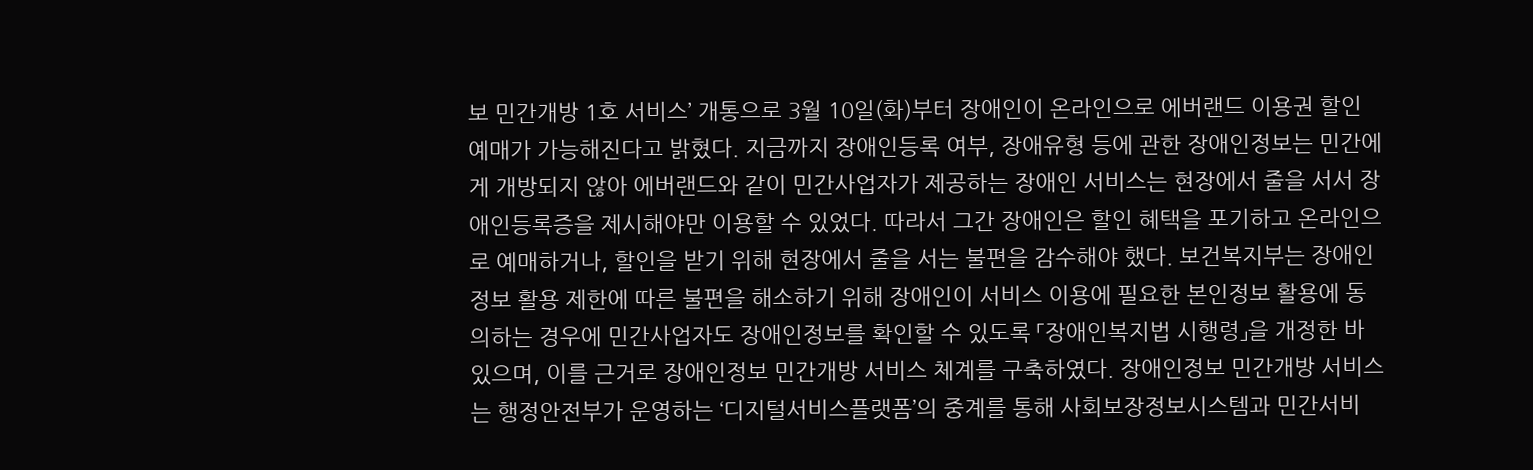보 민간개방 1호 서비스’ 개통으로 3월 10일(화)부터 장애인이 온라인으로 에버랜드 이용권 할인 예매가 가능해진다고 밝혔다. 지금까지 장애인등록 여부, 장애유형 등에 관한 장애인정보는 민간에게 개방되지 않아 에버랜드와 같이 민간사업자가 제공하는 장애인 서비스는 현장에서 줄을 서서 장애인등록증을 제시해야만 이용할 수 있었다. 따라서 그간 장애인은 할인 혜택을 포기하고 온라인으로 예매하거나, 할인을 받기 위해 현장에서 줄을 서는 불편을 감수해야 했다. 보건복지부는 장애인정보 활용 제한에 따른 불편을 해소하기 위해 장애인이 서비스 이용에 필요한 본인정보 활용에 동의하는 경우에 민간사업자도 장애인정보를 확인할 수 있도록 「장애인복지법 시행령」을 개정한 바 있으며, 이를 근거로 장애인정보 민간개방 서비스 체계를 구축하였다. 장애인정보 민간개방 서비스는 행정안전부가 운영하는 ‘디지털서비스플랫폼’의 중계를 통해 사회보장정보시스템과 민간서비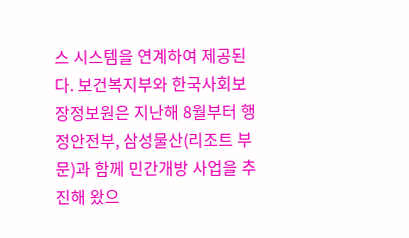스 시스템을 연계하여 제공된다. 보건복지부와 한국사회보장정보원은 지난해 8월부터 행정안전부, 삼성물산(리조트 부문)과 함께 민간개방 사업을 추진해 왔으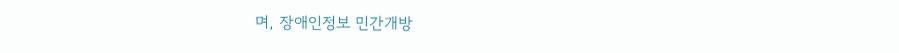며, 장애인정보 민간개방